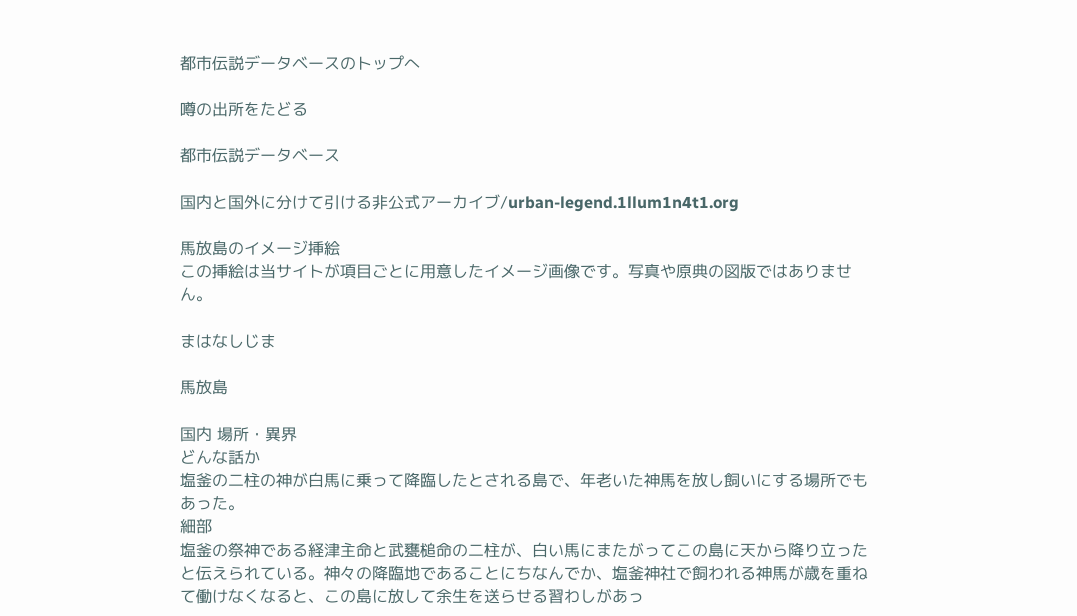都市伝説データベースのトップへ

噂の出所をたどる

都市伝説データベース

国内と国外に分けて引ける非公式アーカイブ/urban-legend.1llum1n4t1.org

馬放島のイメージ挿絵
この挿絵は当サイトが項目ごとに用意したイメージ画像です。写真や原典の図版ではありません。

まはなしじま

馬放島

国内 場所・異界
どんな話か
塩釜の二柱の神が白馬に乗って降臨したとされる島で、年老いた神馬を放し飼いにする場所でもあった。
細部
塩釜の祭神である経津主命と武甕槌命の二柱が、白い馬にまたがってこの島に天から降り立ったと伝えられている。神々の降臨地であることにちなんでか、塩釜神社で飼われる神馬が歳を重ねて働けなくなると、この島に放して余生を送らせる習わしがあっ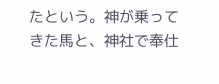たという。神が乗ってきた馬と、神社で奉仕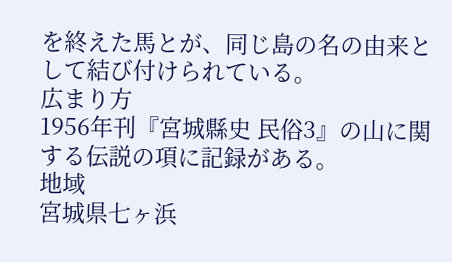を終えた馬とが、同じ島の名の由来として結び付けられている。
広まり方
1956年刊『宮城縣史 民俗3』の山に関する伝説の項に記録がある。
地域
宮城県七ヶ浜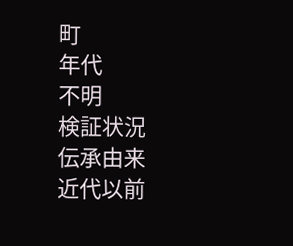町
年代
不明
検証状況
伝承由来
近代以前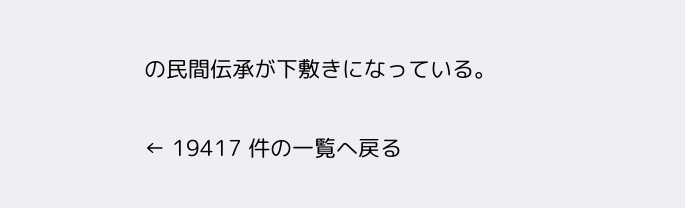の民間伝承が下敷きになっている。

← 19417 件の一覧へ戻る